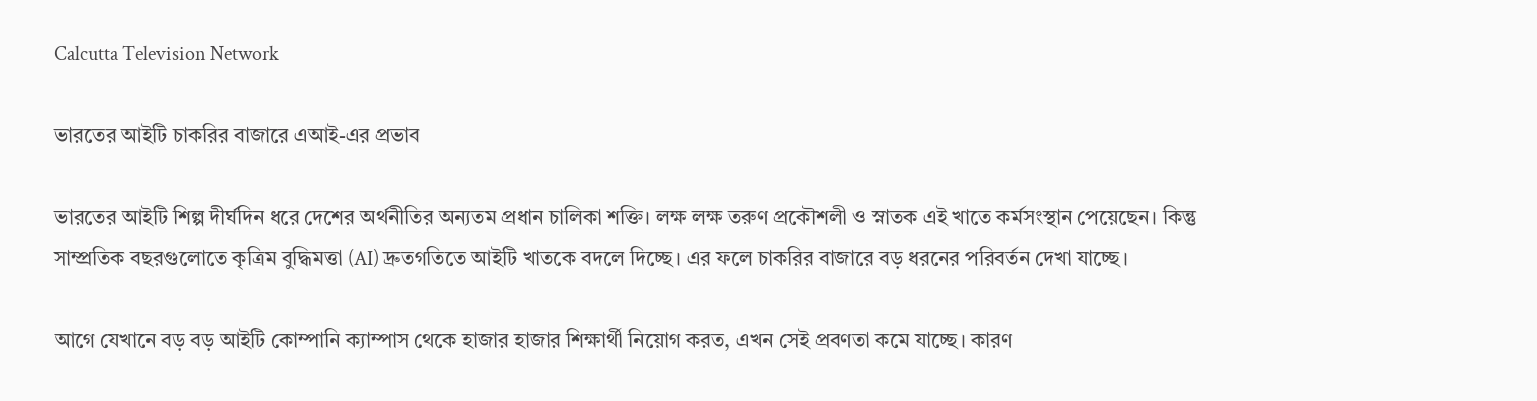Calcutta Television Network

ভারতের আইটি চাকরির বাজারে এআই-এর প্রভাব

ভারতের আইটি শিল্প দীর্ঘদিন ধরে দেশের অর্থনীতির অন্যতম প্রধান চালিকা শক্তি। লক্ষ লক্ষ তরুণ প্রকৌশলী ও স্নাতক এই খাতে কর্মসংস্থান পেয়েছেন। কিন্তু সাম্প্রতিক বছরগুলোতে কৃত্রিম বুদ্ধিমত্তা (AI) দ্রুতগতিতে আইটি খাতকে বদলে দিচ্ছে। এর ফলে চাকরির বাজারে বড় ধরনের পরিবর্তন দেখা যাচ্ছে।

আগে যেখানে বড় বড় আইটি কোম্পানি ক্যাম্পাস থেকে হাজার হাজার শিক্ষার্থী নিয়োগ করত, এখন সেই প্রবণতা কমে যাচ্ছে। কারণ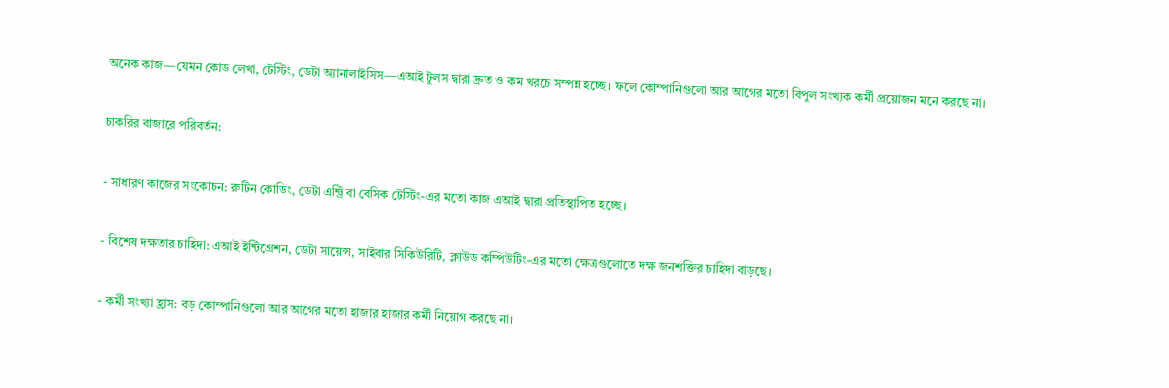অনেক কাজ—যেমন কোড লেখা, টেস্টিং, ডেটা অ্যানালাইসিস—এআই টুলস দ্বারা দ্রুত ও কম খরচে সম্পন্ন হচ্ছে। ফলে কোম্পানিগুলো আর আগের মতো বিপুল সংখ্যক কর্মী প্রয়োজন মনে করছে না।

চাকরির বাজারে পরিবর্তন:

- সাধারণ কাজের সংকোচন: রুটিন কোডিং, ডেটা এন্ট্রি বা বেসিক টেস্টিং-এর মতো কাজ এআই দ্বারা প্রতিস্থাপিত হচ্ছে।

- বিশেষ দক্ষতার চাহিদা: এআই ইন্টিগ্রেশন, ডেটা সায়েন্স, সাইবার সিকিউরিটি, ক্লাউড কম্পিউটিং-এর মতো ক্ষেত্রগুলোতে দক্ষ জনশক্তির চাহিদা বাড়ছে।

- কর্মী সংখ্যা হ্রাস: বড় কোম্পানিগুলো আর আগের মতো হাজার হাজার কর্মী নিয়োগ করছে না।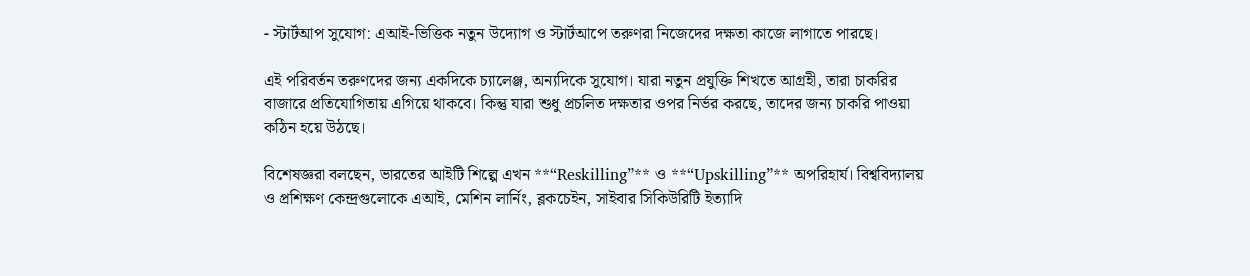- স্টার্টআপ সুযোগ: এআই-ভিত্তিক নতুন উদ্যোগ ও স্টার্টআপে তরুণরা নিজেদের দক্ষতা কাজে লাগাতে পারছে।

এই পরিবর্তন তরুণদের জন্য একদিকে চ্যালেঞ্জ, অন্যদিকে সুযোগ। যারা নতুন প্রযুক্তি শিখতে আগ্রহী, তারা চাকরির বাজারে প্রতিযোগিতায় এগিয়ে থাকবে। কিন্তু যারা শুধু প্রচলিত দক্ষতার ওপর নির্ভর করছে, তাদের জন্য চাকরি পাওয়া কঠিন হয়ে উঠছে।

বিশেষজ্ঞরা বলছেন, ভারতের আইটি শিল্পে এখন **“Reskilling”** ও **“Upskilling”** অপরিহার্য। বিশ্ববিদ্যালয় ও প্রশিক্ষণ কেন্দ্রগুলোকে এআই, মেশিন লার্নিং, ব্লকচেইন, সাইবার সিকিউরিটি ইত্যাদি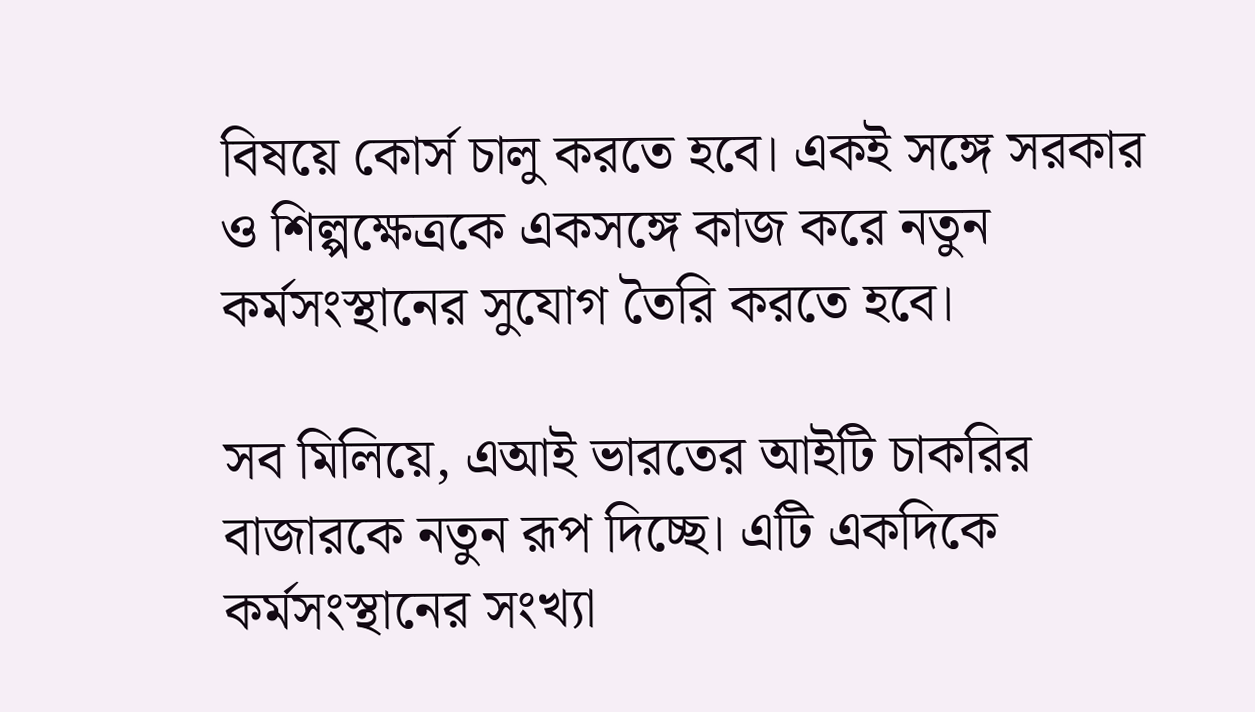বিষয়ে কোর্স চালু করতে হবে। একই সঙ্গে সরকার ও শিল্পক্ষেত্রকে একসঙ্গে কাজ করে নতুন কর্মসংস্থানের সুযোগ তৈরি করতে হবে।

সব মিলিয়ে, এআই ভারতের আইটি চাকরির বাজারকে নতুন রূপ দিচ্ছে। এটি একদিকে কর্মসংস্থানের সংখ্যা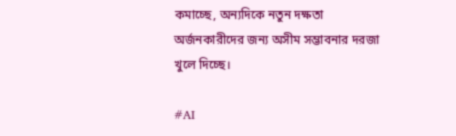কমাচ্ছে, অন্যদিকে নতুন দক্ষতা অর্জনকারীদের জন্য অসীম সম্ভাবনার দরজা খুলে দিচ্ছে।

#AI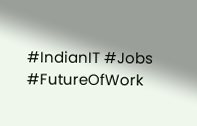#IndianIT #Jobs #FutureOfWork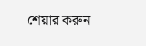শেয়ার করুন